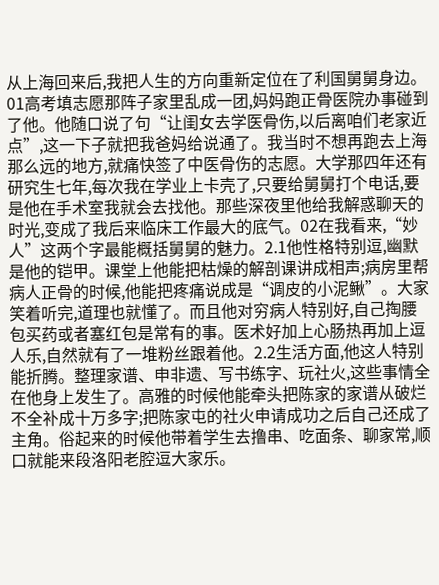从上海回来后,我把人生的方向重新定位在了利国舅舅身边。01高考填志愿那阵子家里乱成一团,妈妈跑正骨医院办事碰到了他。他随口说了句“让闺女去学医骨伤,以后离咱们老家近点”,这一下子就把我爸妈给说通了。我当时不想再跑去上海那么远的地方,就痛快签了中医骨伤的志愿。大学那四年还有研究生七年,每次我在学业上卡壳了,只要给舅舅打个电话,要是他在手术室我就会去找他。那些深夜里他给我解惑聊天的时光,变成了我后来临床工作最大的底气。02在我看来,“妙人”这两个字最能概括舅舅的魅力。2.1他性格特别逗,幽默是他的铠甲。课堂上他能把枯燥的解剖课讲成相声;病房里帮病人正骨的时候,他能把疼痛说成是“调皮的小泥鳅”。大家笑着听完,道理也就懂了。而且他对穷病人特别好,自己掏腰包买药或者塞红包是常有的事。医术好加上心肠热再加上逗人乐,自然就有了一堆粉丝跟着他。2.2生活方面,他这人特别能折腾。整理家谱、申非遗、写书练字、玩社火,这些事情全在他身上发生了。高雅的时候他能牵头把陈家的家谱从破烂不全补成十万多字;把陈家屯的社火申请成功之后自己还成了主角。俗起来的时候他带着学生去撸串、吃面条、聊家常,顺口就能来段洛阳老腔逗大家乐。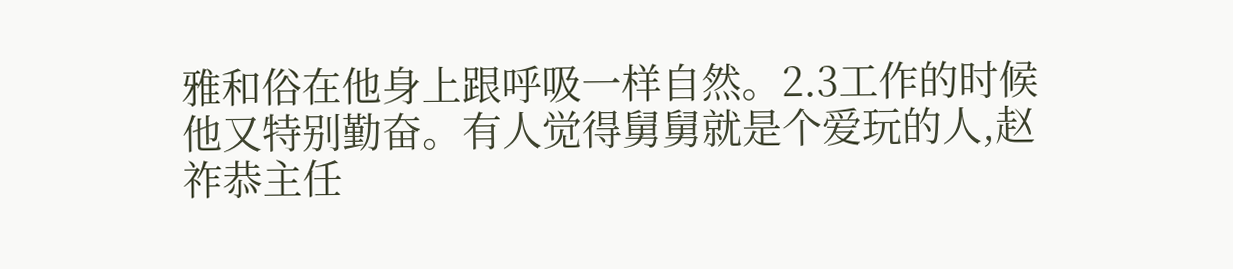雅和俗在他身上跟呼吸一样自然。2.3工作的时候他又特别勤奋。有人觉得舅舅就是个爱玩的人,赵祚恭主任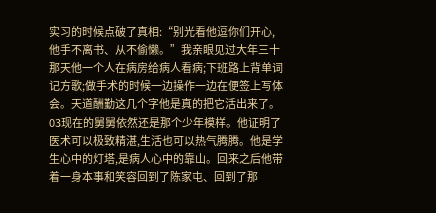实习的时候点破了真相:“别光看他逗你们开心,他手不离书、从不偷懒。”我亲眼见过大年三十那天他一个人在病房给病人看病;下班路上背单词记方歌;做手术的时候一边操作一边在便签上写体会。天道酬勤这几个字他是真的把它活出来了。03现在的舅舅依然还是那个少年模样。他证明了医术可以极致精湛,生活也可以热气腾腾。他是学生心中的灯塔,是病人心中的靠山。回来之后他带着一身本事和笑容回到了陈家屯、回到了那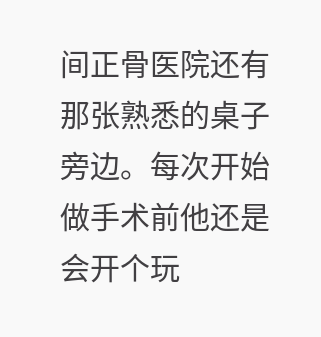间正骨医院还有那张熟悉的桌子旁边。每次开始做手术前他还是会开个玩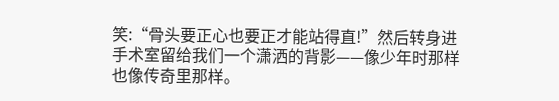笑:“骨头要正心也要正才能站得直!”然后转身进手术室留给我们一个潇洒的背影——像少年时那样也像传奇里那样。